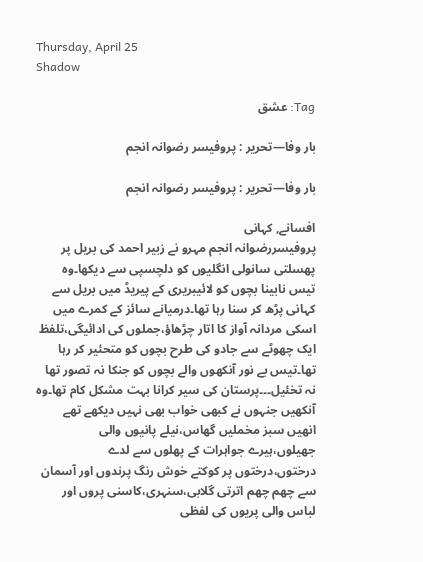Thursday, April 25
Shadow

Tag: عشق

بار وفا—تحریر : پروفیسر رضوانہ انجم

بار وفا—تحریر : پروفیسر رضوانہ انجم

افسانے, کہانی
پروفیسررضوانہ انجم مہرو نے زبیر احمد کی بریل پر پھسلتی سانولی انگلیوں کو دلچسپی سے دیکھا۔وہ تیس نابینا بچوں کو لائیبریری کے پیریڈ میں بریل سے کہانی پڑھ کر سنا رہا تھا۔درمیانے سائز کے کمرے میں اسکی مردانہ آواز کا اتار چڑھاؤ،جملوں کی ادائیگی،تلفظ ایک چھوٹے سے جادو کی طرح بچوں کو متحئیر کر رہا تھا۔تیس بے نور آنکھوں والے بچوں کو جنکا نہ تصور تھا نہ تخئیل۔۔۔پرستان کی سیر کرانا بہت مشکل کام تھا۔وہ آنکھیں جنہوں نے کبھی خواب بھی نہیں دیکھے تھے انھیں سبز مخملیں گھاس،نیلے پانیوں والی جھیلوں،ہیرے جواہرات کے پھلوں سے لدے درختوں،درختوں پر کوکتے خوش رنگ پرندوں اور آسمان سے چھم چھم اترتی گلابی،سنہری،کاسنی پروں اور لباس والی پریوں کی لفظی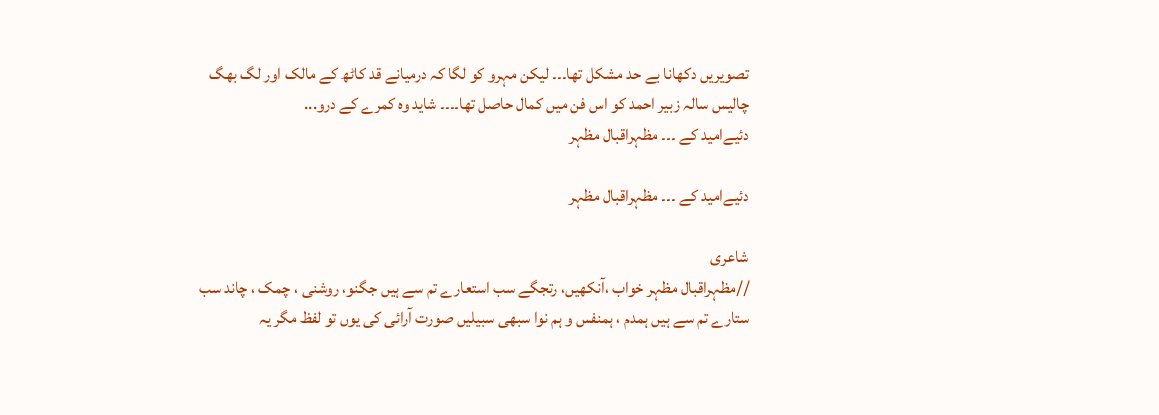تصویریں دکھانا بے حد مشکل تھا۔۔۔ لیکن مہرو کو لگا کہ درمیانے قد کاٹھ کے مالک اور لگ بھگ چالیس سالہ زبیر احمد کو اس فن میں کمال حاصل تھا۔۔۔۔ شاید وہ کمرے کے درو...
دئیےامید کے ۔۔۔ مظہراقبال مظہر

دئیےامید کے ۔۔۔ مظہراقبال مظہر

شاعری
//مظہراقبال مظہر خواب ،آنکھیں، رتجگے سب استعارے تم سے ہیں جگنو، روشنی ، چمک ، چاند سب ستارے تم سے ہیں ہمدم ، ہمنفس و ہم نوا سبھی سبیلیں صورت آرائی کی یوں تو لفظ مگر یہ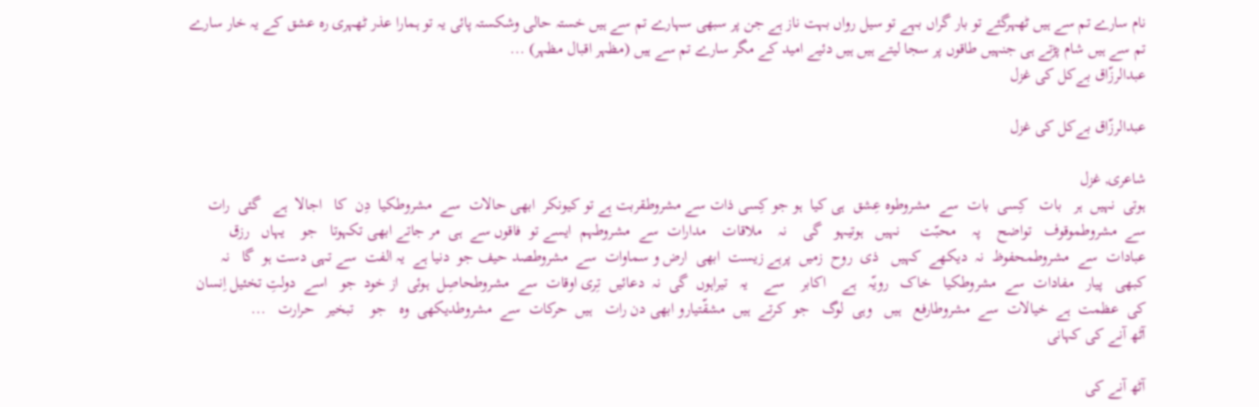نام سارے تم سے ہیں ٹھہرگئے تو بار گراں بہے تو سیل رواں بہت ناز ہے جن پر سبھی سہارے تم سے ہیں خستہ حالی وشکستہ پائی یہ تو ہمارا عذر ٹھہری رہ عشق کے یہ خار سارے تم سے ہیں شام پڑتے ہی جنہیں طاقوں پر سجا لیتے ہیں ہیں دئیے امید کے مگر سارے تم سے ہیں (مظہر اقبال مظہر) ...
عبدالرزّاق بےکل کی غزل

عبدالرزّاق بےکل کی غزل

شاعری, غزل
ہوتی  نہیں  ہر   بات   کِسی  بات  سے  مشروطوہ عِشق  ہی کیا  ہو جو کِسی ذات سے مشروطقربت ہے تو کیونکر  ابھی حالات  سے  مشروطکیا  دِن  کا   اجالا  ہے   گئی  رات  سے  مشروطموقوف   تواضح    پہ    محبّت     نہیں   ہوتیہو   گی    نہ    ملاقات    مدارات  سے  مشروطہم  ایسے تو  فاقوں سے  ہی  مر جاتے ابھی تکہوتا   جو    یہاں   رزق    عبادات  سے  مشروطمحفوظ  نہ  دیکھے  کہیں   ذی  روح  زمیں  پرہے زیست  ابھی  ارض و سماوات  سے  مشروطصد حیف جو  دنیا ہے  یہ الفت  سے تہی دست ہو  گا   نہ  کبھی   پیار   مفادات  سے  مشروطکیا   خاک   رویّہ   ہے    اکابر    سے    یہ   تیراہوں  گی  نہ  دعائیں  تِری اوقات  سے  مشروطحاصِل  ہوئی  از خود  جو   اسے  دولتِ تخئیل اِنسان  کی  عظمت  ہے  خیالات  سے  مشروطارفع   ہیں   وہی  لوگ   جو  کرتے  ہیں  مشقّتیارو ابھی دن رات   ہیں  حرکات  سے  مشروطدیکھی  وہ   جو    تبخیر   حرارت   ...
آٹھ آنے کی کہانی

آٹھ آنے کی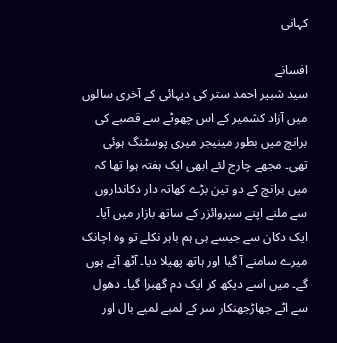کہانی

افسانے
سید شبیر احمد ستر کی دیہائی کے آخری سالوں میں آزاد کشمیر کے اس چھوٹے سے قصبے کی برانچ میں بطور مینیجر میری پوسٹنگ ہوئی تھی۔ مجھے چارج لئے ابھی ایک ہفتہ ہوا تھا کہ میں برانچ کے دو تین بڑے کھاتہ دار دکانداروں سے ملنے اپنے سپروائزر کے ساتھ بازار میں آیا۔ ایک دکان سے جیسے ہی ہم باہر نکلے تو وہ اچانک میرے سامنے آ گیا اور ہاتھ پھیلا دیا۔ آٹھ آنے ہوں گے۔ میں اسے دیکھ کر ایک دم گھبرا گیا۔ دھول سے اٹے جھاڑجھنکار سر کے لمبے لمبے بال اور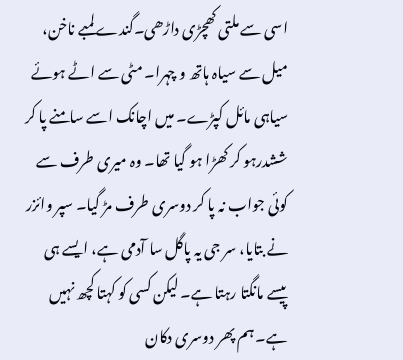اسی سے ملتی کھچڑی داڑھی۔گندے لمبے ناخن، میل سے سیاہ ہاتھ و چہرا۔ مٹی سے اٹے ہوئے سیاہی مائل کپڑے۔ میں اچانک اسے سامنے پا کر ششدرہو کر کھڑا ہو گیا تھا۔ وہ میری طرف سے کوئی جواب نہ پا کر دوسری طرف مڑ گیا۔ سپر وائزر نے بتایا، سر جی یہ پاگل سا آدمی ہے، ایسے ہی پیسے مانگتا رہتا ہے۔ لیکن کسی کو کہتا کچھ نہیں ہے۔ ہم پھر دوسری دکان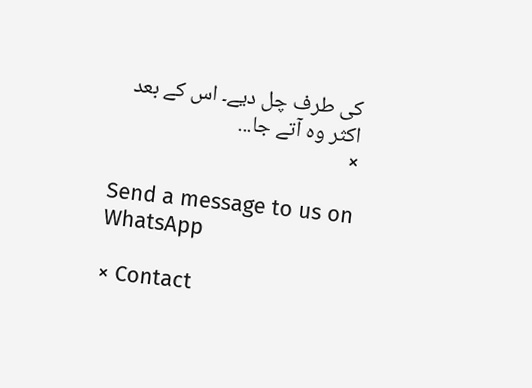کی طرف چل دیے۔ اس کے بعد اکثر وہ آتے جا...
×

Send a message to us on WhatsApp

× Contact